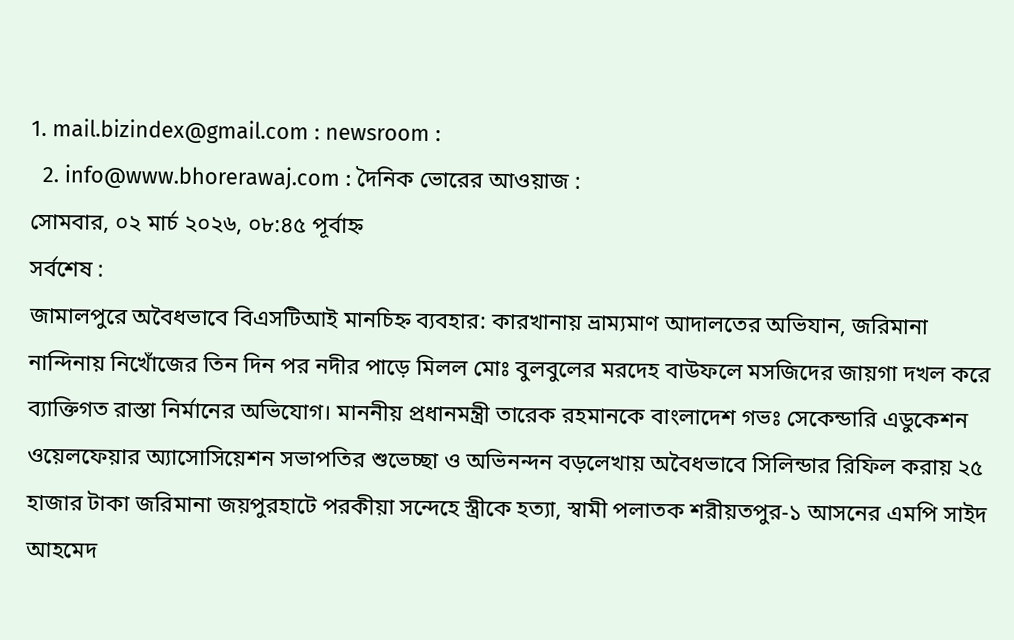1. mail.bizindex@gmail.com : newsroom :
  2. info@www.bhorerawaj.com : দৈনিক ভোরের আওয়াজ :
সোমবার, ০২ মার্চ ২০২৬, ০৮:৪৫ পূর্বাহ্ন
সর্বশেষ :
জামালপুরে অবৈধভাবে বিএসটিআই মানচিহ্ন ব্যবহার: কারখানায় ভ্রাম্যমাণ আদালতের অভিযান, জরিমানা নান্দিনায় নিখোঁজের তিন দিন পর নদীর পাড়ে মিলল মোঃ বুলবুলের মরদেহ বাউফলে মসজিদের জায়গা দখল করে ব্যাক্তিগত রাস্তা নির্মানের অভিযোগ। মাননীয় প্রধানমন্ত্রী তারেক রহমানকে বাংলাদেশ গভঃ সেকেন্ডারি এডুকেশন ওয়েলফেয়ার অ্যাসোসিয়েশন সভাপতির শুভেচ্ছা ও অভিনন্দন বড়লেখায় অবৈধভাবে সিলিন্ডার রিফিল করায় ২৫ হাজার টাকা জরিমানা জয়পুরহাটে পরকীয়া সন্দেহে স্ত্রীকে হত্যা, স্বামী পলাতক শরীয়তপুর-১ আসনের এমপি সাইদ আহমেদ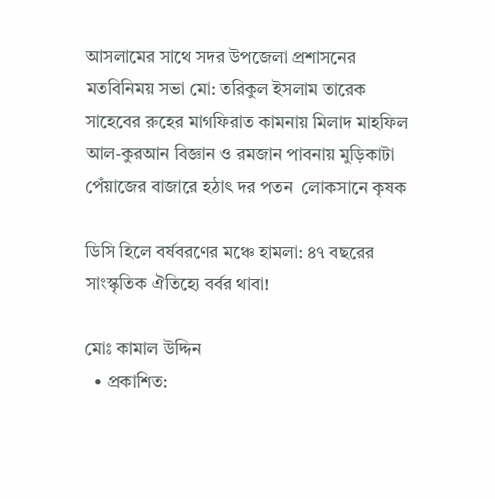আসলামের সাথে সদর উপজেলা প্রশাসনের মতবিনিময় সভা মো: তরিকুল ইসলাম তারেক সাহেবের রুহের মাগফিরাত কামনায় মিলাদ মাহফিল আল-কুরআন বিজ্ঞান ও রমজান পাবনায় মুড়িকাটা পেঁয়াজের বাজারে হঠাৎ দর পতন  লোকসানে কৃষক

ডিসি হিলে বর্ষবরণের মঞ্চে হামলা: ৪৭ বছরের সাংস্কৃতিক ঐতিহ্যে বর্বর থাবা!

মোঃ কামাল উদ্দিন
  • প্রকাশিত: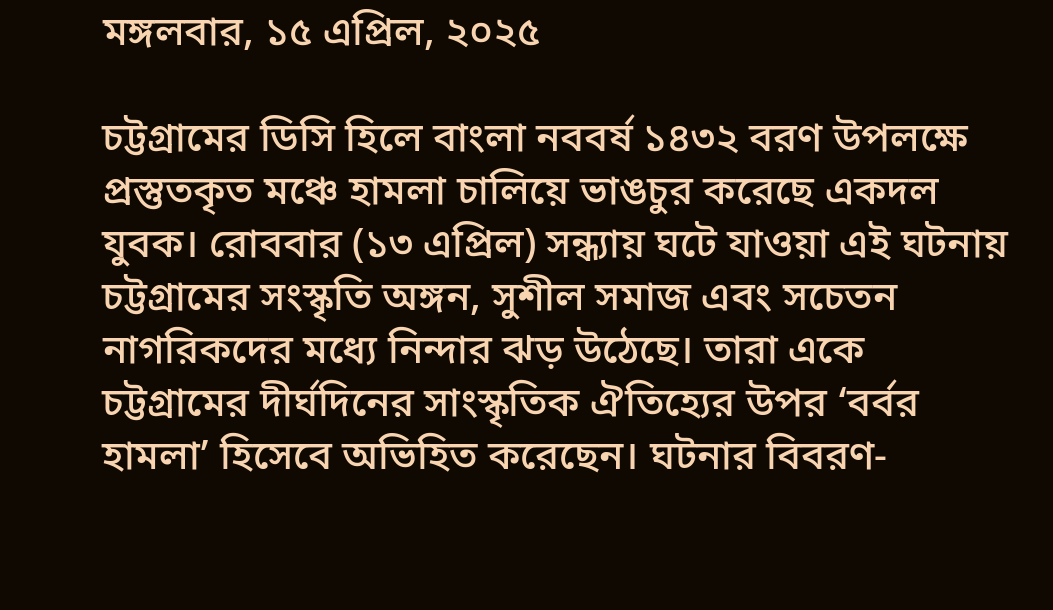মঙ্গলবার, ১৫ এপ্রিল, ২০২৫

চট্টগ্রামের ডিসি হিলে বাংলা নববর্ষ ১৪৩২ বরণ উপলক্ষে প্রস্তুতকৃত মঞ্চে হামলা চালিয়ে ভাঙচুর করেছে একদল যুবক। রোববার (১৩ এপ্রিল) সন্ধ্যায় ঘটে যাওয়া এই ঘটনায় চট্টগ্রামের সংস্কৃতি অঙ্গন, সুশীল সমাজ এবং সচেতন নাগরিকদের মধ্যে নিন্দার ঝড় উঠেছে। তারা একে চট্টগ্রামের দীর্ঘদিনের সাংস্কৃতিক ঐতিহ্যের উপর ‘বর্বর হামলা’ হিসেবে অভিহিত করেছেন। ঘটনার বিবরণ-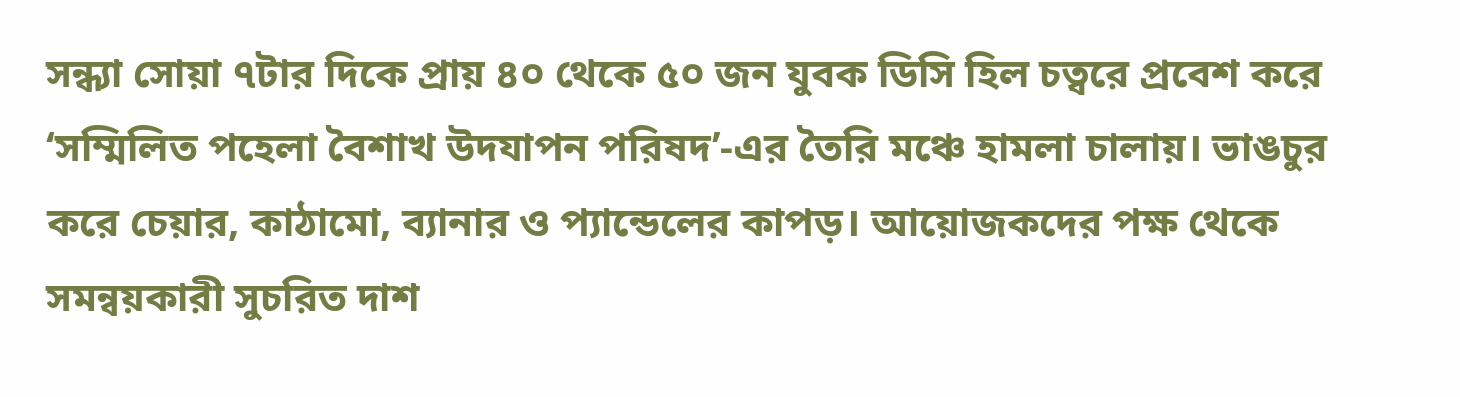সন্ধ্যা সোয়া ৭টার দিকে প্রায় ৪০ থেকে ৫০ জন যুবক ডিসি হিল চত্বরে প্রবেশ করে ‘সম্মিলিত পহেলা বৈশাখ উদযাপন পরিষদ’-এর তৈরি মঞ্চে হামলা চালায়। ভাঙচুর করে চেয়ার, কাঠামো, ব্যানার ও প্যান্ডেলের কাপড়। আয়োজকদের পক্ষ থেকে সমন্বয়কারী সুচরিত দাশ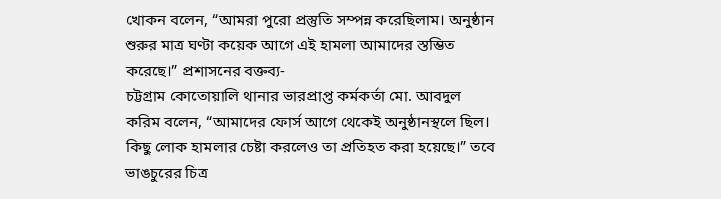খোকন বলেন, “আমরা পুরো প্রস্তুতি সম্পন্ন করেছিলাম। অনুষ্ঠান শুরুর মাত্র ঘণ্টা কয়েক আগে এই হামলা আমাদের স্তম্ভিত করেছে।” প্রশাসনের বক্তব্য-
চট্টগ্রাম কোতোয়ালি থানার ভারপ্রাপ্ত কর্মকর্তা মো. আবদুল করিম বলেন, “আমাদের ফোর্স আগে থেকেই অনুষ্ঠানস্থলে ছিল। কিছু লোক হামলার চেষ্টা করলেও তা প্রতিহত করা হয়েছে।” তবে ভাঙচুরের চিত্র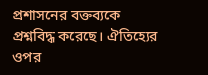প্রশাসনের বক্তব্যকে প্রশ্নবিদ্ধ করেছে। ঐতিহ্যের ওপর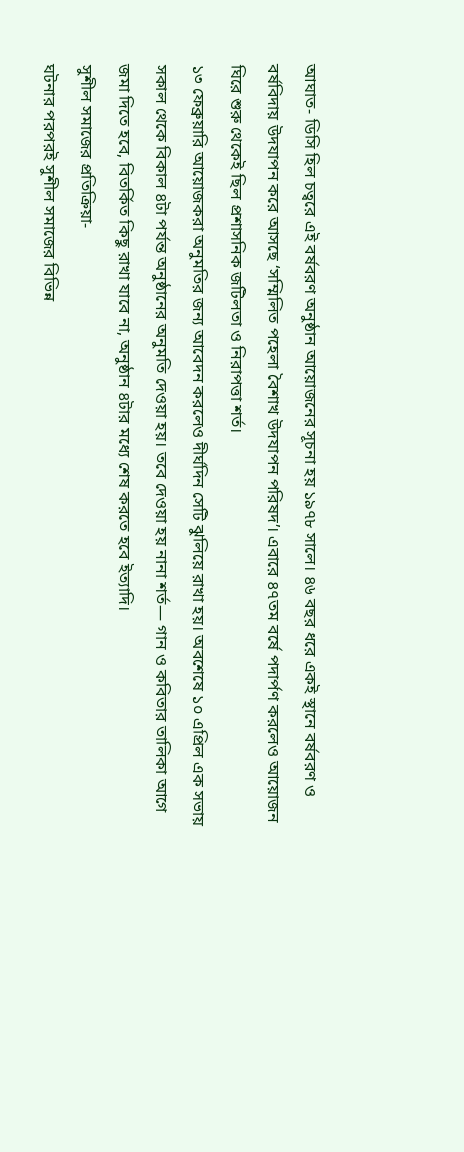আঘাত- ডিসি হিল চত্বরে এই বর্ষবরণ অনুষ্ঠান আয়োজনের সূচনা হয় ১৯৭৮ সালে। ৪৬ বছর ধরে একই স্থানে বর্ষবরণ ও বর্ষবিদায় উদযাপন করে আসছে ‘সম্মিলিত পহেলা বৈশাখ উদযাপন পরিষদ’। এবারে ৪৭তম বর্ষে পদার্পণ করলেও আয়োজন ঘিরে শুরু থেকেই ছিল প্রশাসনিক জটিলতা ও নিরাপত্তা শর্ত।
১৩ ফেব্রুয়ারি আয়োজকরা অনুমতির জন্য আবেদন করলেও দীর্ঘদিন সেটি ঝুলিয়ে রাখা হয়। অবশেষে ১০ এপ্রিল এক সভায় সকাল থেকে বিকাল ৪টা পর্যন্ত অনুষ্ঠানের অনুমতি দেওয়া হয়। তবে দেওয়া হয় নানা শর্ত— গান ও কবিতার তালিকা আগে জমা দিতে হবে, বিতর্কিত কিছু রাখা যাবে না, অনুষ্ঠান ৪টার মধ্যে শেষ করতে হবে ইত্যাদি।
সুশীল সমাজের প্রতিক্রিয়া-
ঘটনার পরপরই সুশীল সমাজের বিভিন্ন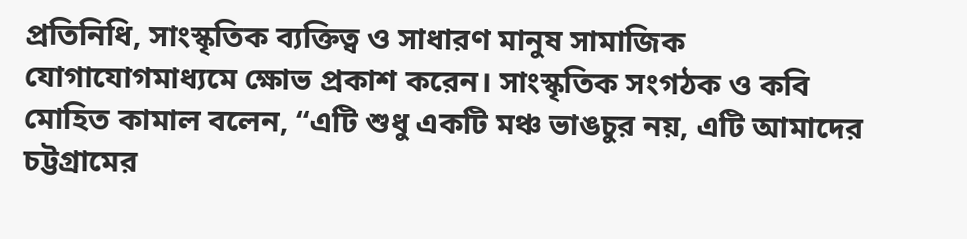প্রতিনিধি, সাংস্কৃতিক ব্যক্তিত্ব ও সাধারণ মানুষ সামাজিক যোগাযোগমাধ্যমে ক্ষোভ প্রকাশ করেন। সাংস্কৃতিক সংগঠক ও কবি মোহিত কামাল বলেন, “এটি শুধু একটি মঞ্চ ভাঙচুর নয়, এটি আমাদের চট্টগ্রামের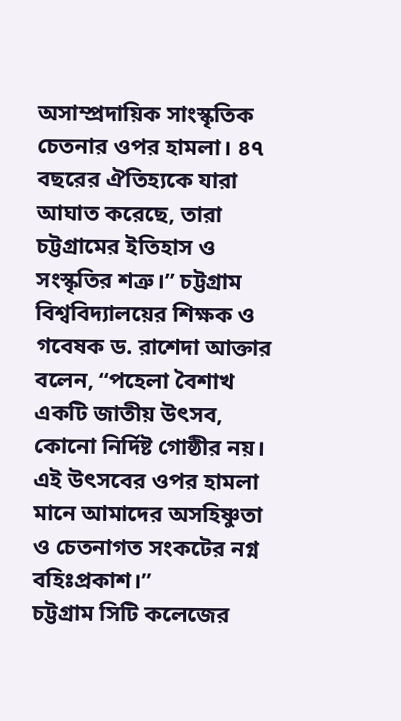অসাম্প্রদায়িক সাংস্কৃতিক চেতনার ওপর হামলা। ৪৭ বছরের ঐতিহ্যকে যারা আঘাত করেছে, তারা চট্টগ্রামের ইতিহাস ও সংস্কৃতির শত্রু।” চট্টগ্রাম বিশ্ববিদ্যালয়ের শিক্ষক ও গবেষক ড. রাশেদা আক্তার বলেন, “পহেলা বৈশাখ একটি জাতীয় উৎসব, কোনো নির্দিষ্ট গোষ্ঠীর নয়। এই উৎসবের ওপর হামলা মানে আমাদের অসহিষ্ণুতা ও চেতনাগত সংকটের নগ্ন বহিঃপ্রকাশ।”
চট্টগ্রাম সিটি কলেজের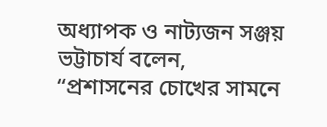অধ্যাপক ও নাট্যজন সঞ্জয় ভট্টাচার্য বলেন, “প্রশাসনের চোখের সামনে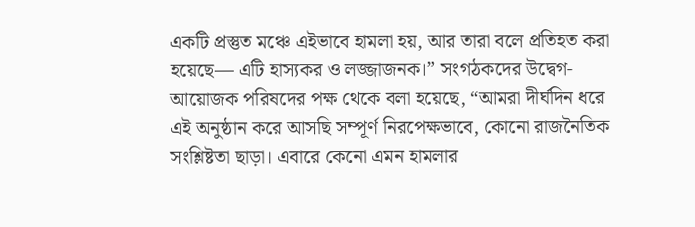একটি প্রস্তুত মঞ্চে এইভাবে হামলা হয়, আর তারা বলে প্রতিহত করা হয়েছে— এটি হাস্যকর ও লজ্জাজনক।” সংগঠকদের উদ্বেগ-
আয়োজক পরিষদের পক্ষ থেকে বলা হয়েছে, “আমরা দীর্ঘদিন ধরে এই অনুষ্ঠান করে আসছি সম্পূর্ণ নিরপেক্ষভাবে, কোনো রাজনৈতিক সংশ্লিষ্টতা ছাড়া। এবারে কেনো এমন হামলার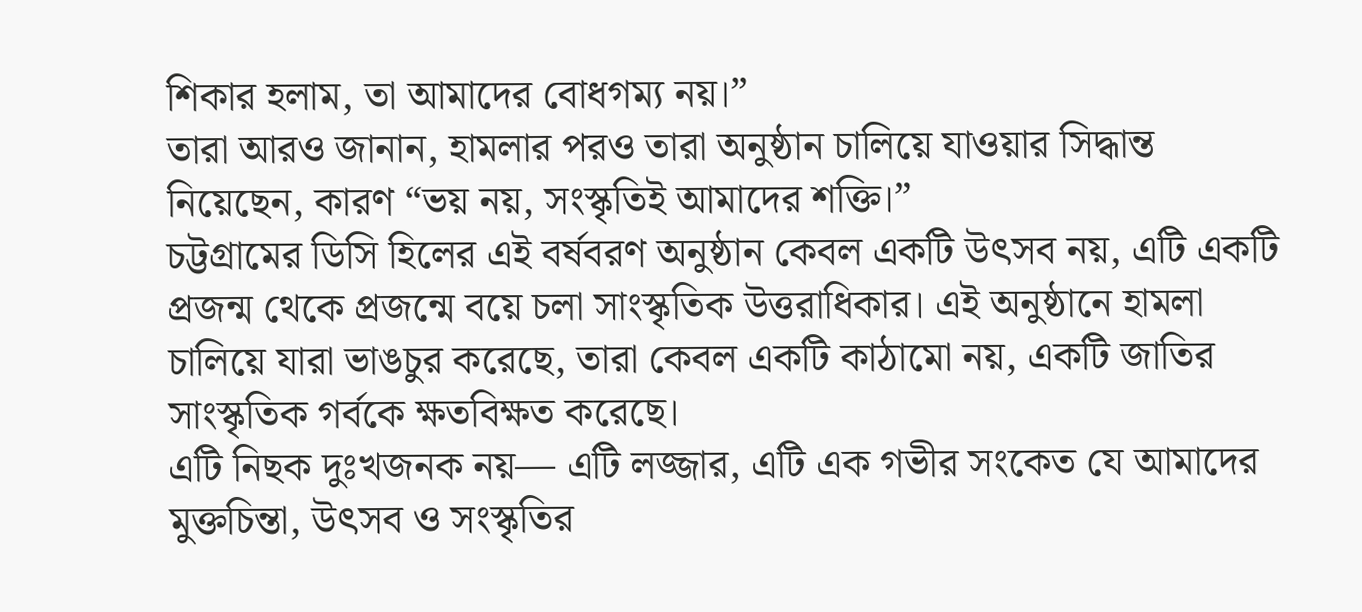শিকার হলাম, তা আমাদের বোধগম্য নয়।”
তারা আরও জানান, হামলার পরও তারা অনুষ্ঠান চালিয়ে যাওয়ার সিদ্ধান্ত নিয়েছেন, কারণ “ভয় নয়, সংস্কৃতিই আমাদের শক্তি।”
চট্টগ্রামের ডিসি হিলের এই বর্ষবরণ অনুষ্ঠান কেবল একটি উৎসব নয়, এটি একটি প্রজন্ম থেকে প্রজন্মে বয়ে চলা সাংস্কৃতিক উত্তরাধিকার। এই অনুষ্ঠানে হামলা চালিয়ে যারা ভাঙচুর করেছে, তারা কেবল একটি কাঠামো নয়, একটি জাতির সাংস্কৃতিক গর্বকে ক্ষতবিক্ষত করেছে।
এটি নিছক দুঃখজনক নয়— এটি লজ্জার, এটি এক গভীর সংকেত যে আমাদের মুক্তচিন্তা, উৎসব ও সংস্কৃতির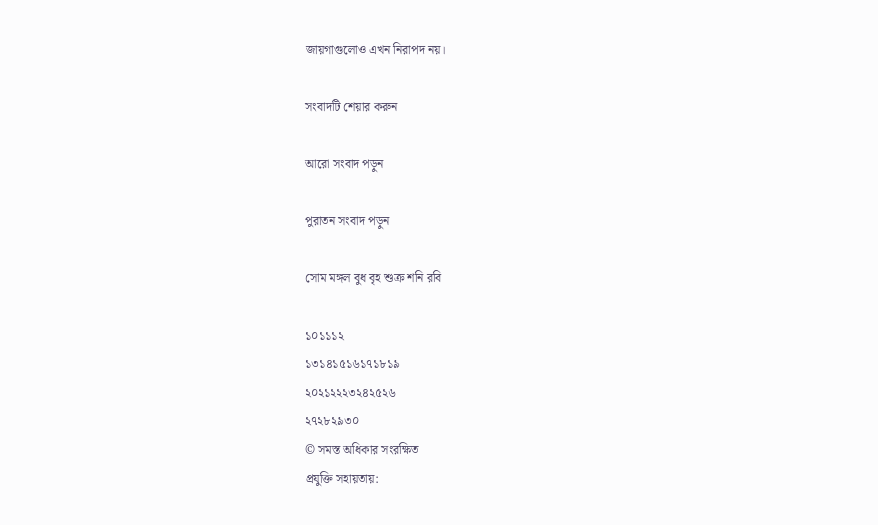জায়গাগুলোও এখন নিরাপদ নয়।

সংবাদটি শেয়ার করুন

আরো সংবাদ পড়ুন

পুরাতন সংবাদ পড়ুন

সোম মঙ্গল বুধ বৃহ শুক্র শনি রবি

১০১১১২
১৩১৪১৫১৬১৭১৮১৯
২০২১২২২৩২৪২৫২৬
২৭২৮২৯৩০
© সমস্ত অধিকার সংরক্ষিত
প্রযুক্তি সহায়তায়: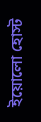ইয়োলো হোস্ট